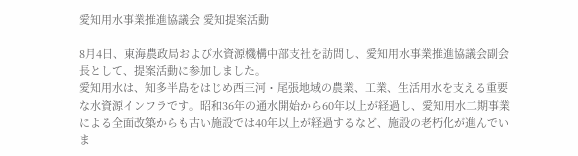愛知用水事業推進協議会 愛知提案活動

8月4日、東海農政局および水資源機構中部支社を訪問し、愛知用水事業推進協議会副会長として、提案活動に参加しました。
愛知用水は、知多半島をはじめ西三河・尾張地域の農業、工業、生活用水を支える重要な水資源インフラです。昭和36年の通水開始から60年以上が経過し、愛知用水二期事業による全面改築からも古い施設では40年以上が経過するなど、施設の老朽化が進んでいま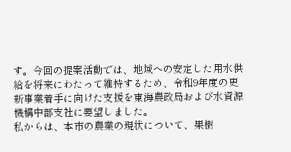す。今回の提案活動では、地域への安定した用水供給を将来にわたって維持するため、令和9年度の更新事業着手に向けた支援を東海農政局および水資源機構中部支社に要望しました。
私からは、本市の農業の現状について、果樹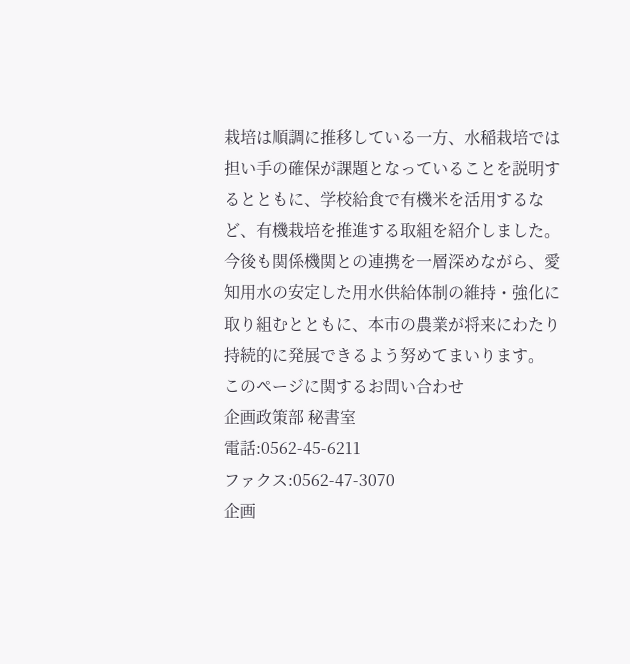栽培は順調に推移している一方、水稲栽培では担い手の確保が課題となっていることを説明するとともに、学校給食で有機米を活用するなど、有機栽培を推進する取組を紹介しました。
今後も関係機関との連携を一層深めながら、愛知用水の安定した用水供給体制の維持・強化に取り組むとともに、本市の農業が将来にわたり持続的に発展できるよう努めてまいります。
このページに関するお問い合わせ
企画政策部 秘書室
電話:0562-45-6211
ファクス:0562-47-3070
企画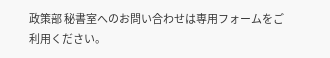政策部 秘書室へのお問い合わせは専用フォームをご利用ください。